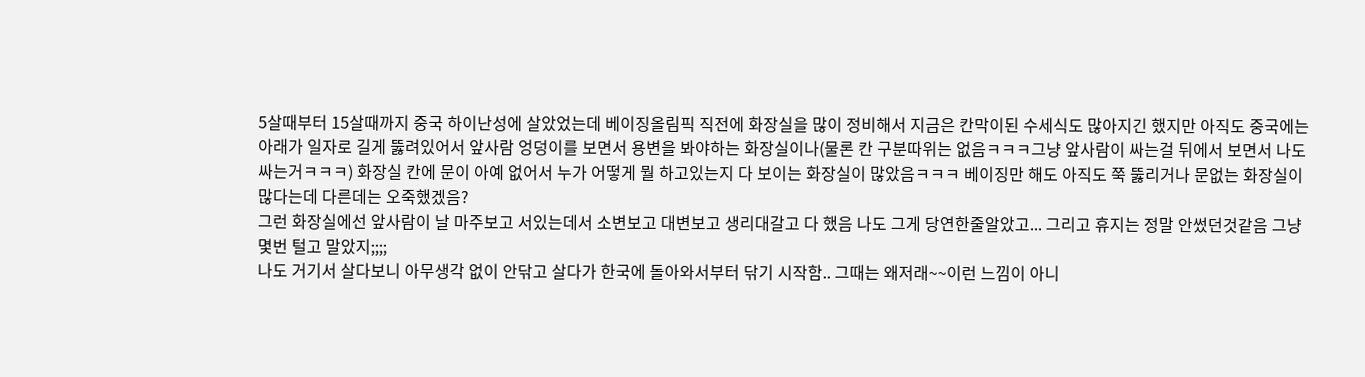5살때부터 15살때까지 중국 하이난성에 살았었는데 베이징올림픽 직전에 화장실을 많이 정비해서 지금은 칸막이된 수세식도 많아지긴 했지만 아직도 중국에는 아래가 일자로 길게 뚫려있어서 앞사람 엉덩이를 보면서 용변을 봐야하는 화장실이나(물론 칸 구분따위는 없음ㅋㅋㅋ그냥 앞사람이 싸는걸 뒤에서 보면서 나도 싸는거ㅋㅋㅋ) 화장실 칸에 문이 아예 없어서 누가 어떻게 뭘 하고있는지 다 보이는 화장실이 많았음ㅋㅋㅋ 베이징만 해도 아직도 쭉 뚫리거나 문없는 화장실이 많다는데 다른데는 오죽했겠음?
그런 화장실에선 앞사람이 날 마주보고 서있는데서 소변보고 대변보고 생리대갈고 다 했음 나도 그게 당연한줄알았고... 그리고 휴지는 정말 안썼던것같음 그냥 몇번 털고 말았지;;;;
나도 거기서 살다보니 아무생각 없이 안닦고 살다가 한국에 돌아와서부터 닦기 시작함.. 그때는 왜저래~~이런 느낌이 아니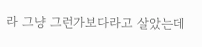라 그냥 그런가보다라고 살았는데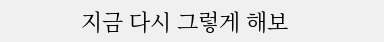지금 다시 그렇게 해보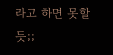라고 하면 못할듯;;